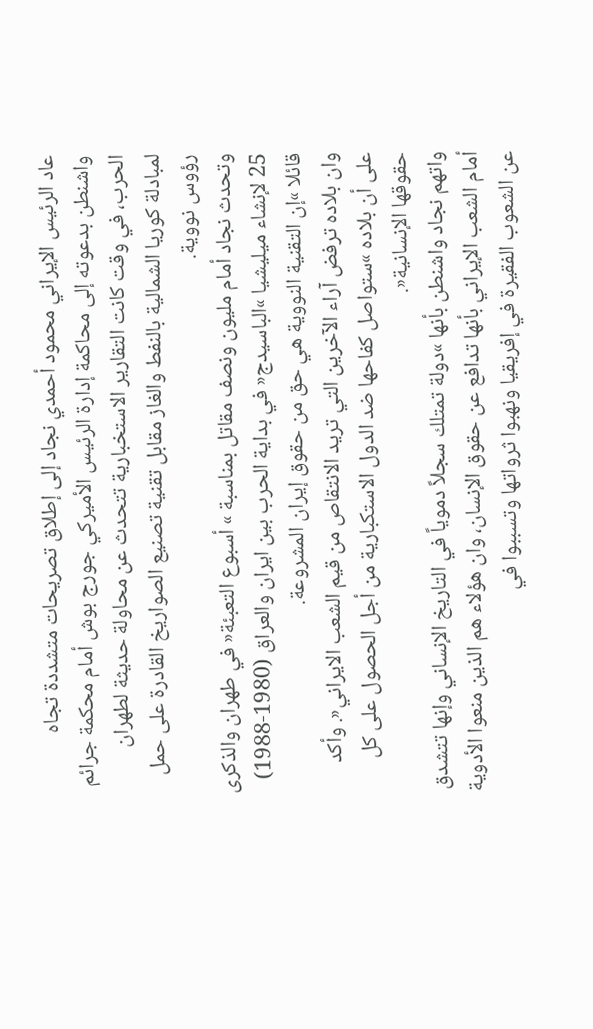عاد الرئيس الإيراني محمود أحمدي نجاد إلى إطلاق تصريحات متشددة تجاه واشنطن بدعوته إلى محاكمة إدارة الرئيس الأميركي جورج بوش أمام محكمة جرائم الحرب، في وقت كانت التقارير الاستخبارية تتحدث عن محاولة حديثة لطهران لمبادلة كوريا الشمالية بالنفط والغاز مقابل تقنية تصنيع الصواريخ القادرة على حمل رؤوس نووية.
وتحدث نجاد أمام مليون ونصف مقاتل بمناسبة » أسبوع التعبئة« في طهران والذكرى 25 لإنشاء ميليشيا »الباسيدج« في بداية الحرب بين ايران والعراق (1980-1988) قائلا »إن التقنية النووية هي حق من حقوق إيران المشروعة.
وان بلاده ترفض آراء الآخرين التي تريد الانتقاص من قيم الشعب الايراني«. وأكد على أن بلاده »ستواصل كفاحها ضد الدول الاستكبارية من أجل الحصول على كل حقوقها الإنسانية«.
واتهم نجاد واشنطن بأنها »دولة تمتلك سجلاً دموياً في التاريخ الإنساني وإنها تتشدق أمام الشعب الإيراني بأنها تدافع عن حقوق الإنسان، وان هؤلاء هم الذين منعوا الأدوية عن الشعوب الفقيرة في إفريقيا ونهبوا ثرواتها وتسببوا في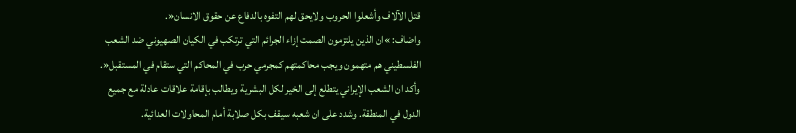قتل الآلاف وأشعلوا الحروب ولايحق لهم التفوه بالدفاع عن حقوق الانسان«.
واضاف: »ان الذين يلتزمون الصمت إزاء الجرائم التي ترتكب في الكيان الصهيوني ضد الشعب الفلسطيني هم متهمون ويجب محاكمتهم كمجرمي حرب في المحاكم التي ستقام في المستقبل«.
وأكد ان الشعب الإيراني يتطلع إلى الخير لكل البشرية ويطالب بإقامة علاقات عادلة مع جميع الدول في المنطقة. وشدد على ان شعبه سيقف بكل صلابة أمام المحاولات العدائية.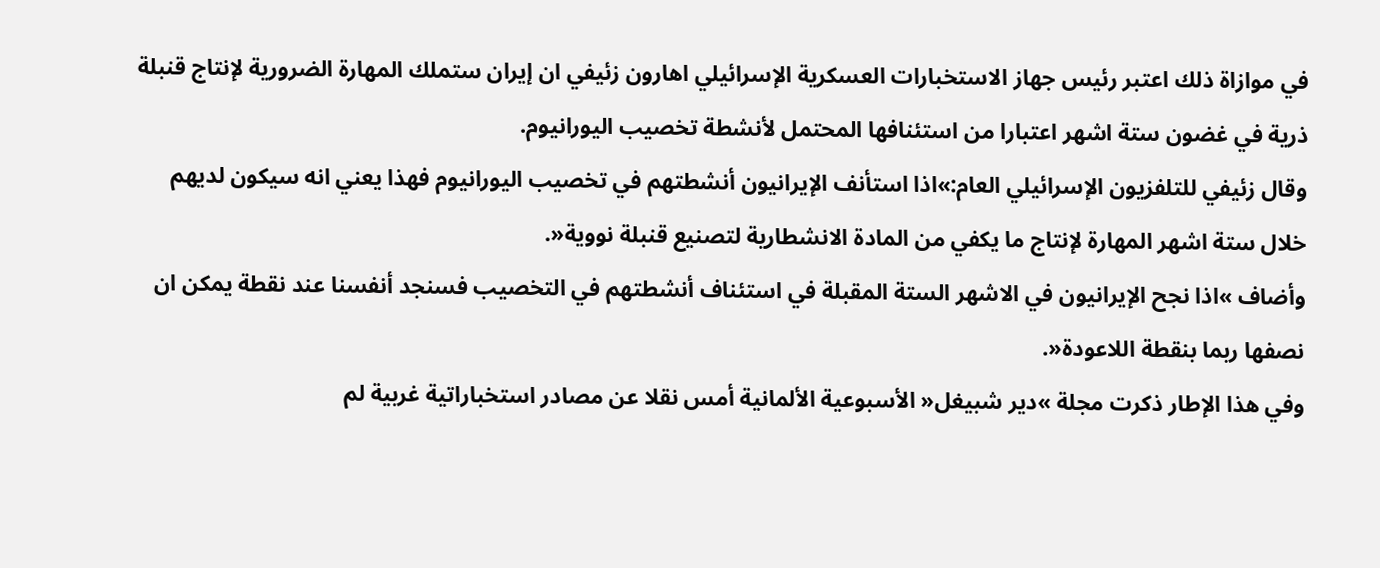في موازاة ذلك اعتبر رئيس جهاز الاستخبارات العسكرية الإسرائيلي اهارون زئيفي ان إيران ستملك المهارة الضرورية لإنتاج قنبلة ذرية في غضون ستة اشهر اعتبارا من استئنافها المحتمل لأنشطة تخصيب اليورانيوم.
وقال زئيفي للتلفزيون الإسرائيلي العام:»اذا استأنف الإيرانيون أنشطتهم في تخصيب اليورانيوم فهذا يعني انه سيكون لديهم خلال ستة اشهر المهارة لإنتاج ما يكفي من المادة الانشطارية لتصنيع قنبلة نووية«.
وأضاف »اذا نجح الإيرانيون في الاشهر الستة المقبلة في استئناف أنشطتهم في التخصيب فسنجد أنفسنا عند نقطة يمكن ان نصفها ربما بنقطة اللاعودة«.
وفي هذا الإطار ذكرت مجلة »دير شبيغل« الأسبوعية الألمانية أمس نقلا عن مصادر استخباراتية غربية لم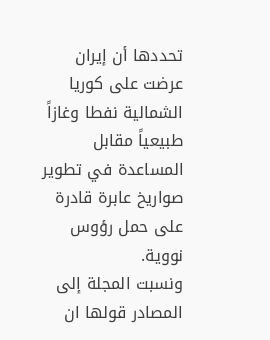تحددها أن إيران عرضت على كوريا الشمالية نفطا وغازاً طبيعياً مقابل المساعدة في تطوير صواريخ عابرة قادرة على حمل رؤوس نووية.
ونسبت المجلة إلى المصادر قولها ان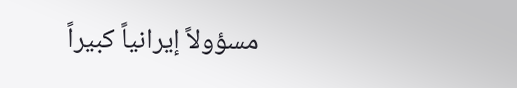مسؤولاً إيرانياً كبيراً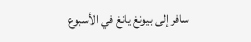سافر إلى بيونغ يانغ في الأسبوع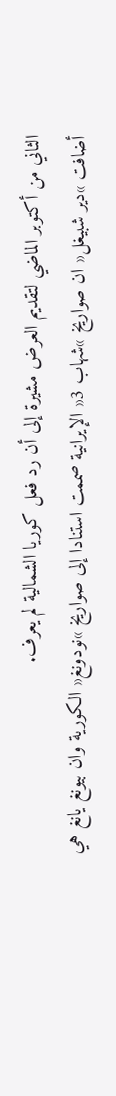الثاني من أكتوبر الماضي لتقديم العرض مشيرة إلى أن رد فعل كوريا الشمالية لم يعرف.
أضافت »دير شبيغل« ان صواريخ »شهاب 3« الإيرانية صممت استنادا إلى صواريخ »نودونغ« الكورية وان بيونغ يانغ هي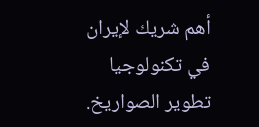أهم شريك لإيران في تكنولوجيا تطوير الصواريخ.